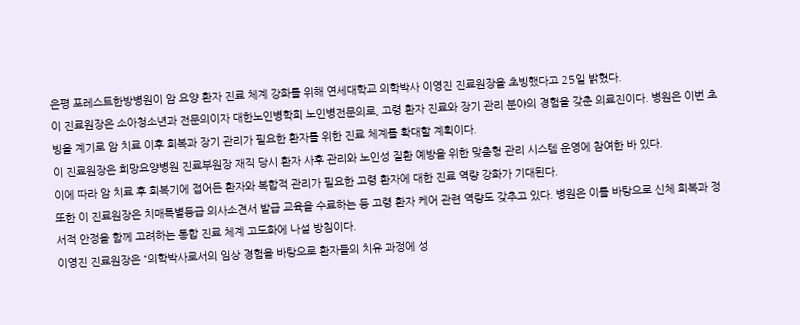은평 포레스트한방병원이 암 요양 환자 진료 체계 강화를 위해 연세대학교 의학박사 이영진 진료원장을 초빙했다고 25일 밝혔다.
이 진료원장은 소아청소년과 전문의이자 대한노인병학회 노인병전문의로, 고령 환자 진료와 장기 관리 분야의 경험을 갖춘 의료진이다. 병원은 이번 초빙을 계기로 암 치료 이후 회복과 장기 관리가 필요한 환자를 위한 진료 체계를 확대할 계획이다.
이 진료원장은 희망요양병원 진료부원장 재직 당시 환자 사후 관리와 노인성 질환 예방을 위한 맞춤형 관리 시스템 운영에 참여한 바 있다.
이에 따라 암 치료 후 회복기에 접어든 환자와 복합적 관리가 필요한 고령 환자에 대한 진료 역량 강화가 기대된다.
또한 이 진료원장은 치매특별등급 의사소견서 발급 교육을 수료하는 등 고령 환자 케어 관련 역량도 갖추고 있다. 병원은 이를 바탕으로 신체 회복과 정서적 안정을 함께 고려하는 통합 진료 체계 고도화에 나설 방침이다.
이영진 진료원장은 “의학박사로서의 임상 경험을 바탕으로 환자들의 치유 과정에 성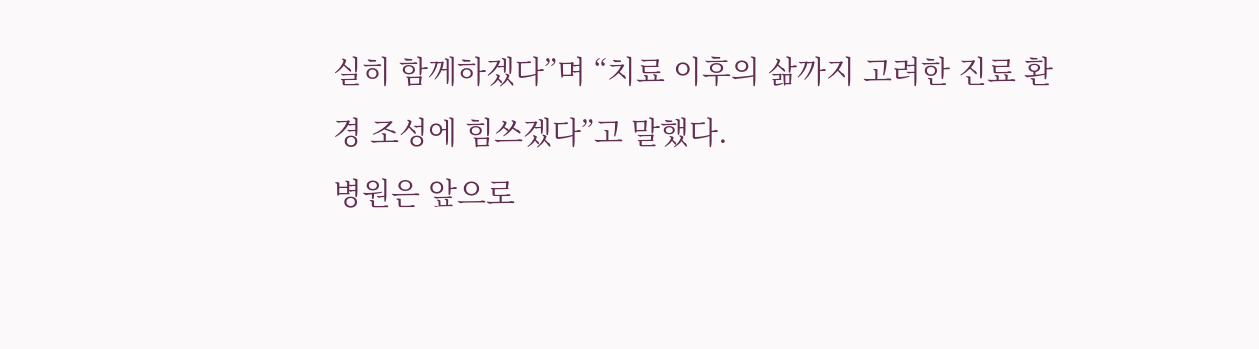실히 함께하겠다”며 “치료 이후의 삶까지 고려한 진료 환경 조성에 힘쓰겠다”고 말했다.
병원은 앞으로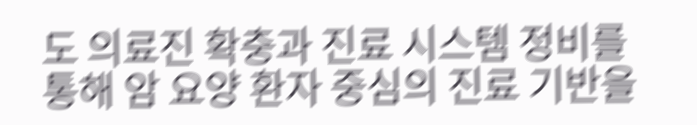도 의료진 확충과 진료 시스템 정비를 통해 암 요양 환자 중심의 진료 기반을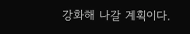강화해 나갈 계획이다.